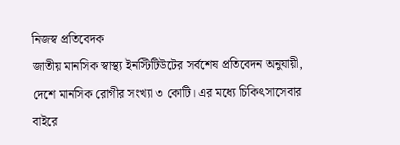নিজস্ব প্রতিবেদক
জাতীয় মানসিক স্বাস্থ্য ইনস্টিটিউটের সর্বশেষ প্রতিবেদন অনুযায়ী, দেশে মানসিক রোগীর সংখ্যা ৩ কোটি। এর মধ্যে চিকিৎসাসেবার বাইরে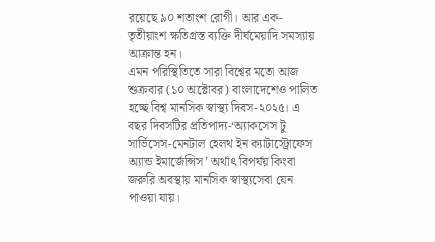রয়েছে ৯০ শতাংশ রোগী। আর এক-তৃতীয়াংশ ক্ষতিগ্রস্ত ব্যক্তি দীর্ঘমেয়াদি সমস্যায় আক্রান্ত হন।
এমন পরিস্থিতিতে সারা বিশ্বের মতো আজ শুক্রবার (১০ অক্টোবর) বাংলাদেশেও পালিত হচ্ছে বিশ্ব মানসিক স্বাস্থ্য দিবস-২০২৫। এ বছর দিবসটির প্রতিপাদ্য-‘অ্যাকসেস টু সার্ভিসেস-মেনটাল হেলথ ইন ক্যাটাস্ট্রোফেস অ্যান্ড ইমার্জেন্সিস’ অর্থাৎ বিপর্যয় কিংবা জরুরি অবস্থায় মানসিক স্বাস্থ্যসেবা যেন পাওয়া যায়।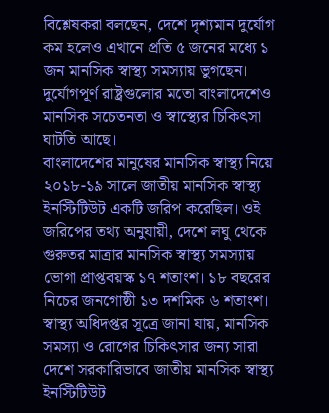বিশ্লেষকরা বলছেন, দেশে দৃশ্যমান দুর্যোগ কম হলেও এখানে প্রতি ৫ জনের মধ্যে ১ জন মানসিক স্বাস্থ্য সমস্যায় ভুগছেন। দুর্যোগপূর্ণ রাষ্ট্রগুলোর মতো বাংলাদেশেও মানসিক সচেতনতা ও স্বাস্থ্যের চিকিৎসা ঘাটতি আছে।
বাংলাদেশের মানুষের মানসিক স্বাস্থ্য নিয়ে ২০১৮-১৯ সালে জাতীয় মানসিক স্বাস্থ্য ইনস্টিটিউট একটি জরিপ করেছিল। ওই জরিপের তথ্য অনুযায়ী, দেশে লঘু থেকে গুরুতর মাত্রার মানসিক স্বাস্থ্য সমস্যায় ভোগা প্রাপ্তবয়স্ক ১৭ শতাংশ। ১৮ বছরের নিচের জনগোষ্ঠী ১৩ দশমিক ৬ শতাংশ।
স্বাস্থ্য অধিদপ্তর সূত্রে জানা যায়, মানসিক সমস্যা ও রোগের চিকিৎসার জন্য সারা দেশে সরকারিভাবে জাতীয় মানসিক স্বাস্থ্য ইনস্টিটিউট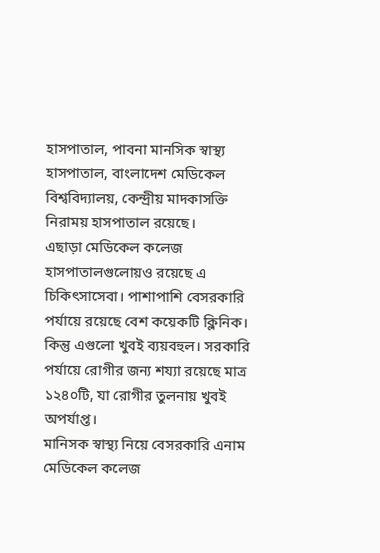হাসপাতাল, পাবনা মানসিক স্বাস্থ্য হাসপাতাল, বাংলাদেশ মেডিকেল বিশ্ববিদ্যালয়, কেন্দ্রীয় মাদকাসক্তি নিরাময় হাসপাতাল রয়েছে।
এছাড়া মেডিকেল কলেজ হাসপাতালগুলোয়ও রয়েছে এ চিকিৎসাসেবা। পাশাপাশি বেসরকারি পর্যায়ে রয়েছে বেশ কয়েকটি ক্লিনিক। কিন্তু এগুলো খুবই ব্যয়বহুল। সরকারি পর্যায়ে রোগীর জন্য শয্যা রয়েছে মাত্র ১২৪০টি, যা রোগীর তুলনায় খুবই অপর্যাপ্ত।
মানিসক স্বাস্থ্য নিয়ে বেসরকারি এনাম মেডিকেল কলেজ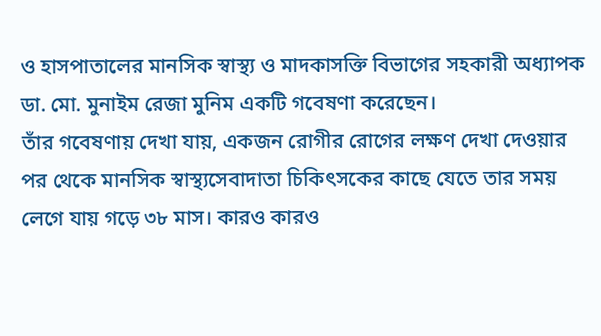ও হাসপাতালের মানসিক স্বাস্থ্য ও মাদকাসক্তি বিভাগের সহকারী অধ্যাপক ডা. মো. মুনাইম রেজা মুনিম একটি গবেষণা করেছেন।
তাঁর গবেষণায় দেখা যায়, একজন রোগীর রোগের লক্ষণ দেখা দেওয়ার পর থেকে মানসিক স্বাস্থ্যসেবাদাতা চিকিৎসকের কাছে যেতে তার সময় লেগে যায় গড়ে ৩৮ মাস। কারও কারও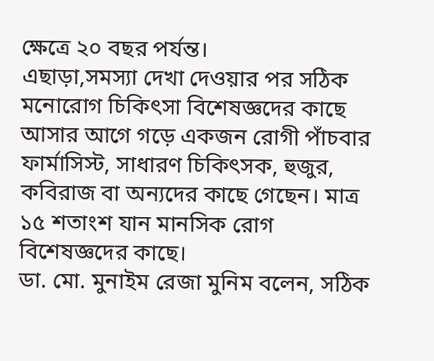ক্ষেত্রে ২০ বছর পর্যন্ত।
এছাড়া,সমস্যা দেখা দেওয়ার পর সঠিক মনোরোগ চিকিৎসা বিশেষজ্ঞদের কাছে আসার আগে গড়ে একজন রোগী পাঁচবার ফার্মাসিস্ট, সাধারণ চিকিৎসক, হুজুর, কবিরাজ বা অন্যদের কাছে গেছেন। মাত্র ১৫ শতাংশ যান মানসিক রোগ বিশেষজ্ঞদের কাছে।
ডা. মো. মুনাইম রেজা মুনিম বলেন, সঠিক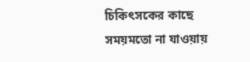চিকিৎসকের কাছে সময়মতো না যাওয়ায়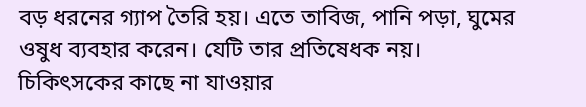বড় ধরনের গ্যাপ তৈরি হয়। এতে তাবিজ, পানি পড়া, ঘুমের ওষুধ ব্যবহার করেন। যেটি তার প্রতিষেধক নয়। চিকিৎসকের কাছে না যাওয়ার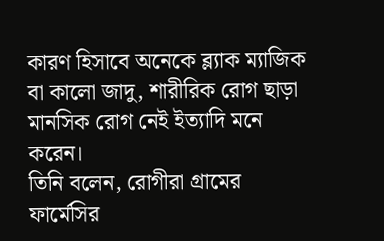কারণ হিসাবে অনেকে ব্ল্যাক ম্যাজিক বা কালো জাদু, শারীরিক রোগ ছাড়া মানসিক রোগ নেই ইত্যাদি মনে করেন।
তিনি বলেন, রোগীরা গ্রামের ফার্মেসির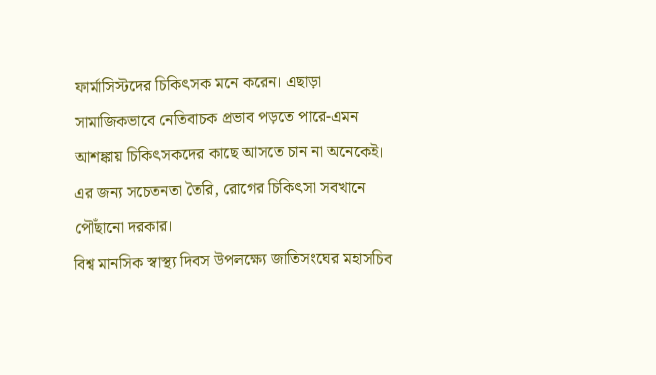ফার্মাসিস্টদের চিকিৎসক মনে করেন। এছাড়া সামাজিকভাবে নেতিবাচক প্রভাব পড়তে পারে-এমন আশঙ্কায় চিকিৎসকদের কাছে আসতে চান না অনেকেই। এর জন্য সচেতনতা তৈরি, রোগের চিকিৎসা সবখানে পৌঁছানো দরকার।
বিশ্ব মানসিক স্বাস্থ্য দিবস উপলক্ষ্যে জাতিসংঘের মহাসচিব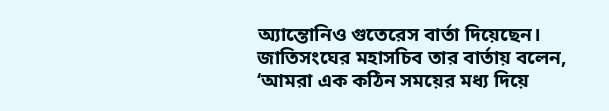অ্যান্তোনিও গুতেরেস বার্তা দিয়েছেন। জাতিসংঘের মহাসচিব তার বার্তায় বলেন, ‘আমরা এক কঠিন সময়ের মধ্য দিয়ে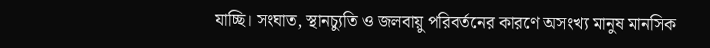যাচ্ছি। সংঘাত, স্থানচ্যুতি ও জলবায়ু পরিবর্তনের কারণে অসংখ্য মানুষ মানসিক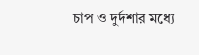চাপ ও দুর্দশার মধ্যে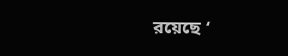রয়েছে ‘